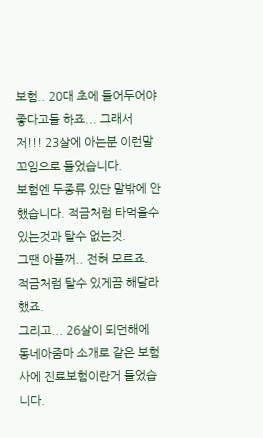보험.. 20대 초에 들어두어야 좋다고들 하죠... 그래서 저!!! 23살에 아는분 이런말 꼬임으로 들었습니다.
보험엔 두종류 있단 말밖에 안했습니다. 적금처럼 타먹을수 있는것과 탈수 없는것.
그땐 아플꺼.. 전혀 모르죠. 적금처럼 탈수 있게끔 해달라했죠.
그리고... 26살이 되던해에 동네아줌마 소개로 같은 보험사에 진료보험이란거 들었습니다.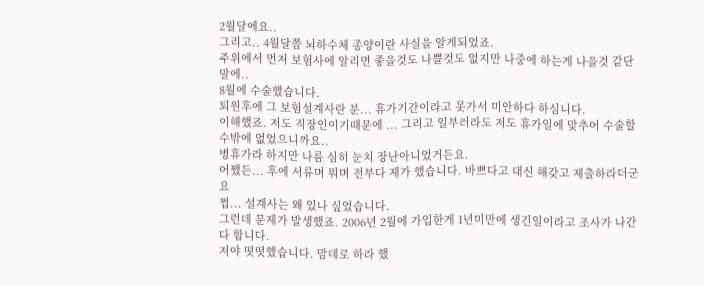2월달에요..
그리고.. 4월달쯤 뇌하수체 종양이란 사실을 알게되었죠.
주위에서 먼저 보험사에 알리면 좋을것도 나쁠것도 없지만 나중에 하는게 나을것 같단말에..
8월에 수술했습니다.
퇴원후에 그 보험설계사란 분... 휴가기간이라고 못가서 미안하다 하심니다.
이해했죠. 저도 직장인이기때문에 ... 그리고 일부러라도 저도 휴가일에 맞추어 수술할수밖에 없었으니까요..
병휴가라 하지만 나름 심히 눈치 장난아니었거든요.
어쨌든... 후에 서류며 뭐며 전부다 제가 했습니다. 바쁘다고 대신 해갖고 제출하라더군요
쩝... 설계사는 왜 있나 싶었습니다.
그런데 문제가 발생했죠. 2006년 2월에 가입한게 1년미만에 생긴일이라고 조사가 나간다 합니다.
저야 떳떳했습니다. 맘데로 하라 했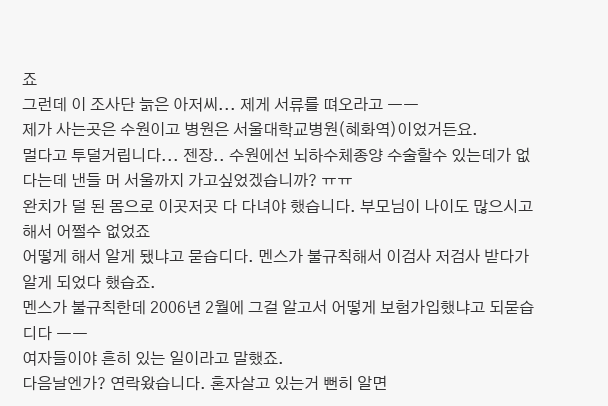죠
그런데 이 조사단 늙은 아저씨... 제게 서류를 뗘오라고 ㅡㅡ
제가 사는곳은 수원이고 병원은 서울대학교병원(혜화역)이었거든요.
멀다고 투덜거립니다... 젠장.. 수원에선 뇌하수체종양 수술할수 있는데가 없다는데 낸들 머 서울까지 가고싶었겠습니까? ㅠㅠ
완치가 덜 된 몸으로 이곳저곳 다 다녀야 했습니다. 부모님이 나이도 많으시고 해서 어쩔수 없었죠
어떻게 해서 알게 됐냐고 묻습디다. 멘스가 불규칙해서 이검사 저검사 받다가 알게 되었다 했습죠.
멘스가 불규칙한데 2006년 2월에 그걸 알고서 어떻게 보험가입했냐고 되묻습디다 ㅡㅡ
여자들이야 흔히 있는 일이라고 말했죠.
다음날엔가? 연락왔습니다. 혼자살고 있는거 뻔히 알면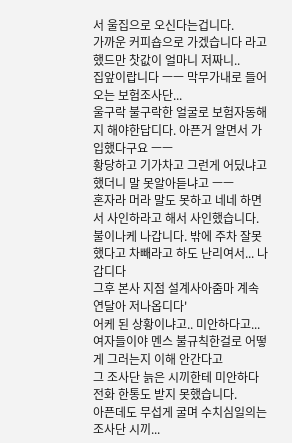서 울집으로 오신다는겁니다.
가까운 커피숍으로 가겠습니다 라고 했드만 찻값이 얼마니 저짜니..
집앞이랍니다 ㅡㅡ 막무가내로 들어오는 보험조사단...
울구락 불구락한 얼굴로 보험자동해지 해야한답디다. 아픈거 알면서 가입했다구요 ㅡㅡ
황당하고 기가차고 그런게 어딨냐고 했더니 말 못알아듣냐고 ㅡㅡ
혼자라 머라 말도 못하고 네네 하면서 사인하라고 해서 사인했습니다.
불이나케 나갑니다. 밖에 주차 잘못했다고 차빼라고 하도 난리여서... 나갑디다
그후 본사 지점 설계사아줌마 계속 연달아 저나옵디다'
어케 된 상황이냐고.. 미안하다고... 여자들이야 멘스 불규칙한걸로 어떻게 그러는지 이해 안간다고
그 조사단 늙은 시끼한테 미안하다 전화 한통도 받지 못했습니다.
아픈데도 무섭게 굴며 수치심일의는 조사단 시끼...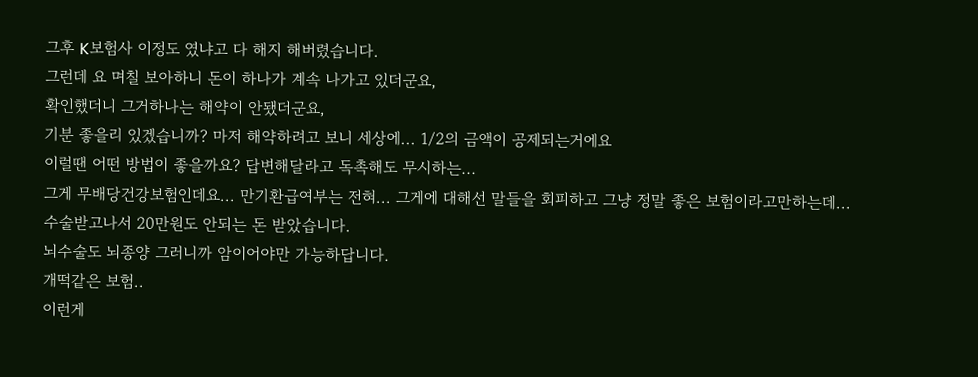그후 K보험사 이정도 였냐고 다 해지 해버렸습니다.
그런데 요 며칠 보아하니 돈이 하나가 계속 나가고 있더군요,
확인했더니 그거하나는 해약이 안됐더군요,
기분 좋을리 있겠습니까? 마저 해약하려고 보니 세상에... 1/2의 금액이 공제되는거에요
이럴땐 어떤 방법이 좋을까요? 답변해달라고 독촉해도 무시하는...
그게 무배당건강보험인데요... 만기환급여부는 전혀... 그게에 대해선 말들을 회피하고 그냥 정말 좋은 보험이라고만하는데...
수술받고나서 20만원도 안되는 돈 받았습니다.
뇌수술도 뇌종양 그러니까 암이어야만 가능하답니다.
개떡같은 보험..
이런게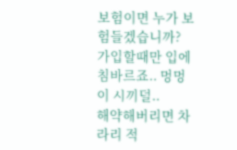보험이면 누가 보험들겠습니까? 가입할때만 입에 침바르죠.. 멍멍이 시끼덜..
해약해버리면 차라리 적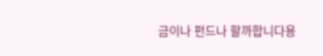금이나 펀드나 할까합니다용